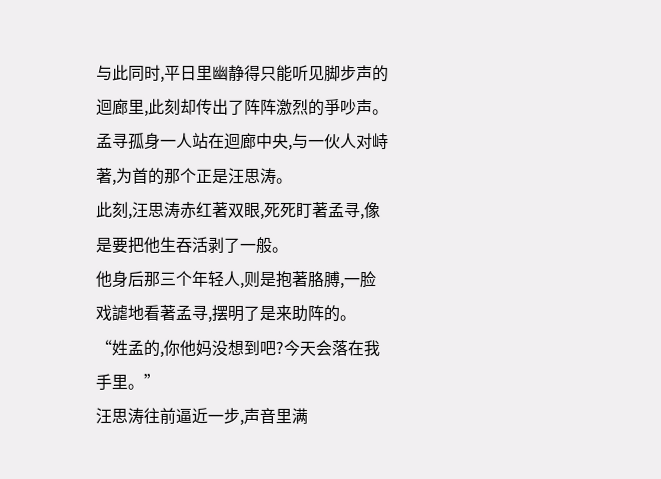与此同时,平日里幽静得只能听见脚步声的迴廊里,此刻却传出了阵阵激烈的爭吵声。
孟寻孤身一人站在迴廊中央,与一伙人对峙著,为首的那个正是汪思涛。
此刻,汪思涛赤红著双眼,死死盯著孟寻,像是要把他生吞活剥了一般。
他身后那三个年轻人,则是抱著胳膊,一脸戏謔地看著孟寻,摆明了是来助阵的。
“姓孟的,你他妈没想到吧?今天会落在我手里。”
汪思涛往前逼近一步,声音里满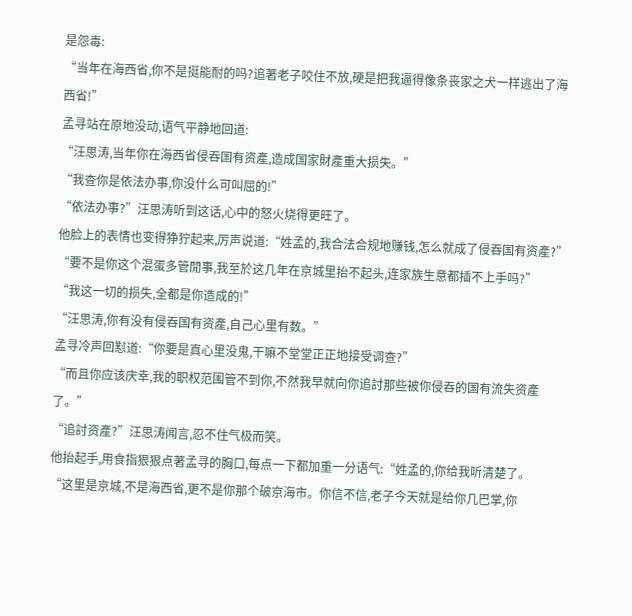是怨毒:
“当年在海西省,你不是挺能耐的吗?追著老子咬住不放,硬是把我逼得像条丧家之犬一样逃出了海西省!”
孟寻站在原地没动,语气平静地回道:
“汪思涛,当年你在海西省侵吞国有资產,造成国家財產重大损失。”
“我查你是依法办事,你没什么可叫屈的!”
“依法办事?”汪思涛听到这话,心中的怒火烧得更旺了。
他脸上的表情也变得狰狞起来,厉声说道:“姓孟的,我合法合规地赚钱,怎么就成了侵吞国有资產?”
“要不是你这个混蛋多管閒事,我至於这几年在京城里抬不起头,连家族生意都插不上手吗?”
“我这一切的损失,全都是你造成的!”
“汪思涛,你有没有侵吞国有资產,自己心里有数。”
孟寻冷声回懟道:“你要是真心里没鬼,干嘛不堂堂正正地接受调查?”
“而且你应该庆幸,我的职权范围管不到你,不然我早就向你追討那些被你侵吞的国有流失资產了。”
“追討资產?”汪思涛闻言,忍不住气极而笑。
他抬起手,用食指狠狠点著孟寻的胸口,每点一下都加重一分语气:“姓孟的,你给我听清楚了。
“这里是京城,不是海西省,更不是你那个破京海市。你信不信,老子今天就是给你几巴掌,你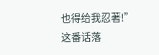也得给我忍著!”
这番话落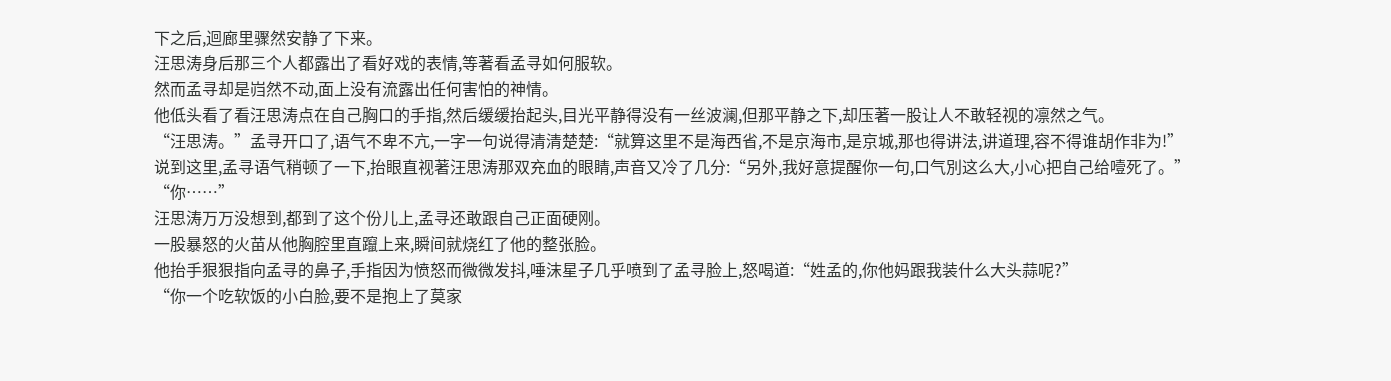下之后,迴廊里骤然安静了下来。
汪思涛身后那三个人都露出了看好戏的表情,等著看孟寻如何服软。
然而孟寻却是岿然不动,面上没有流露出任何害怕的神情。
他低头看了看汪思涛点在自己胸口的手指,然后缓缓抬起头,目光平静得没有一丝波澜,但那平静之下,却压著一股让人不敢轻视的凛然之气。
“汪思涛。”孟寻开口了,语气不卑不亢,一字一句说得清清楚楚:“就算这里不是海西省,不是京海市,是京城,那也得讲法,讲道理,容不得谁胡作非为!”
说到这里,孟寻语气稍顿了一下,抬眼直视著汪思涛那双充血的眼睛,声音又冷了几分:“另外,我好意提醒你一句,口气別这么大,小心把自己给噎死了。”
“你……”
汪思涛万万没想到,都到了这个份儿上,孟寻还敢跟自己正面硬刚。
一股暴怒的火苗从他胸腔里直躥上来,瞬间就烧红了他的整张脸。
他抬手狠狠指向孟寻的鼻子,手指因为愤怒而微微发抖,唾沫星子几乎喷到了孟寻脸上,怒喝道:“姓孟的,你他妈跟我装什么大头蒜呢?”
“你一个吃软饭的小白脸,要不是抱上了莫家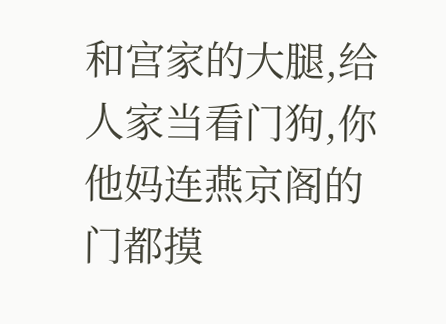和宫家的大腿,给人家当看门狗,你他妈连燕京阁的门都摸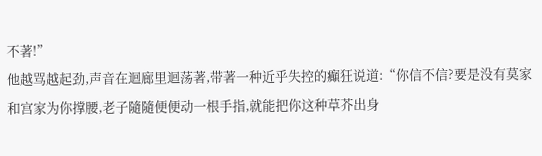不著!”
他越骂越起劲,声音在迴廊里迴荡著,带著一种近乎失控的癲狂说道:“你信不信?要是没有莫家和宫家为你撑腰,老子隨隨便便动一根手指,就能把你这种草芥出身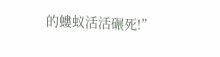的螻蚁活活碾死!”